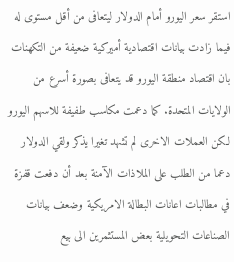استقر سعر اليورو أمام الدولار ليتعافى من أقل مستوى له فيما زادت بيانات اقتصادية أميركية ضعيفة من التكهنات بان اقتصاد منطقة اليورو قد يتعافى بصورة أسرع من الولايات المتحدة. كما دعمت مكاسب طفيفة للاسهم اليورو لكن العملات الاخرى لم تشهد تغيرا يذكر ولقي الدولار دعما من الطلب على الملاذات الآمنة بعد أن دفعت قفزة في مطالبات اعانات البطالة الامريكية وضعف بيانات الصناعات التحويلية بعض المستثمرين الى بيع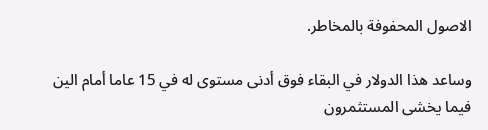الاصول المحفوفة بالمخاطر.

وساعد هذا الدولار في البقاء فوق أدنى مستوى له في 15 عاما أمام الين فيما يخشى المستثمرون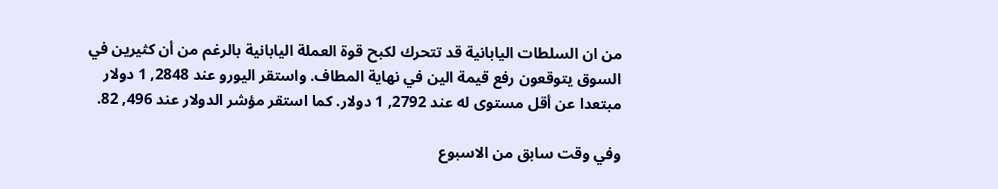من ان السلطات اليابانية قد تتحرك لكبح قوة العملة اليابانية بالرغم من أن كثيرين في السوق يتوقعون رفع قيمة الين في نهاية المطاف. واستقر اليورو عند 2848, 1 دولار مبتعدا عن أقل مستوى له عند 2792, 1 دولار. كما استقر مؤشر الدولار عند 496, 82.

وفي وقت سابق من الاسبوع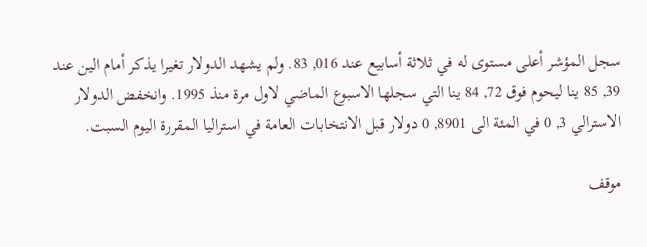سجل المؤشر أعلى مستوى له في ثلاثة أسابيع عند 016, 83. ولم يشهد الدولار تغيرا يذكر أمام الين عند 39, 85 ينا ليحوم فوق 72, 84 ينا التي سجلها الاسبوع الماضي لاول مرة منذ 1995. وانخفض الدولار الاسترالي 3, 0 في المئة الى 8901, 0 دولار قبل الانتخابات العامة في استراليا المقررة اليوم السبت.

موقف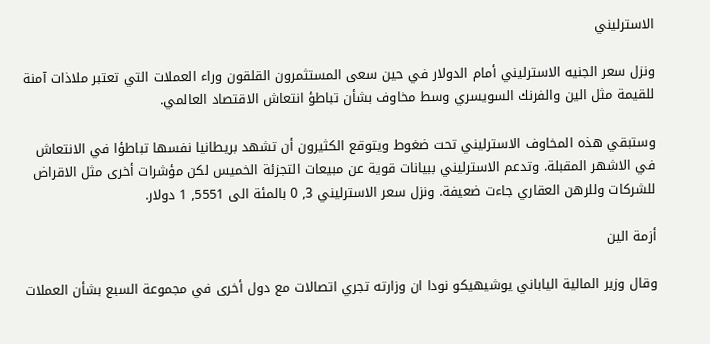الاسترليني

ونزل سعر الجنيه الاسترليني أمام الدولار في حين سعى المستثمرون القلقون وراء العملات التي تعتبر ملاذات آمنة للقيمة مثل الين والفرنك السويسري وسط مخاوف بشأن تباطؤ انتعاش الاقتصاد العالمي.

وستبقي هذه المخاوف الاسترليني تحت ضغوط ويتوقع الكثيرون أن تشهد بريطانيا نفسها تباطؤا في الانتعاش في الاشهر المقبلة. وتدعم الاسترليني ببيانات قوية عن مبيعات التجزئة الخميس لكن مؤشرات أخرى مثل الاقراض للشركات وللرهن العقاري جاءت ضعيفة. ونزل سعر الاسترليني 3, 0 بالمئة الى 5551, 1 دولار.

أزمة الين

وقال وزير المالية الياباني يوشيهيكو نودا ان وزارته تجري اتصالات مع دول أخرى في مجموعة السبع بشأن العملات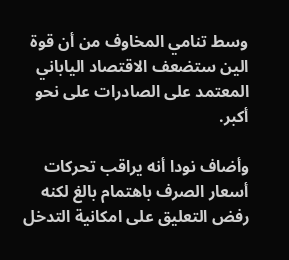وسط تنامي المخاوف من أن قوة الين ستضعف الاقتصاد الياباني المعتمد على الصادرات على نحو أكبر.

وأضاف نودا أنه يراقب تحركات أسعار الصرف باهتمام بالغ لكنه رفض التعليق على امكانية التدخل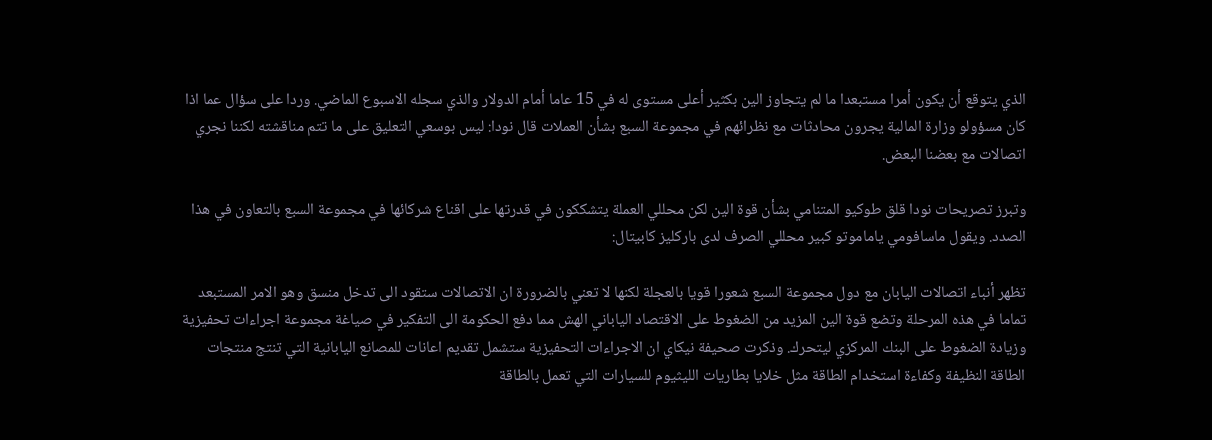الذي يتوقع أن يكون أمرا مستبعدا ما لم يتجاوز الين بكثير أعلى مستوى له في 15 عاما أمام الدولار والذي سجله الاسبوع الماضي. وردا على سؤال عما اذا كان مسؤولو وزارة المالية يجرون محادثات مع نظرائهم في مجموعة السبع بشأن العملات قال نودا: ليس بوسعي التعليق على ما تتم مناقشته لكننا نجري اتصالات مع بعضنا البعض.

وتبرز تصريحات نودا قلق طوكيو المتنامي بشأن قوة الين لكن محللي العملة يتشككون في قدرتها على اقناع شركائها في مجموعة السبع بالتعاون في هذا الصدد. ويقول ماسافومي ياماموتو كبير محللي الصرف لدى باركليز كابيتال:

تظهر أنباء اتصالات اليابان مع دول مجموعة السبع شعورا قويا بالعجلة لكنها لا تعني بالضرورة ان الاتصالات ستقود الى تدخل منسق وهو الامر المستبعد تماما في هذه المرحلة وتضع قوة الين المزيد من الضغوط على الاقتصاد الياباني الهش مما دفع الحكومة الى التفكير في صياغة مجموعة اجراءات تحفيزية وزيادة الضغوط على البنك المركزي ليتحرك. وذكرت صحيفة نيكاي ان الاجراءات التحفيزية ستشمل تقديم اعانات للمصانع اليابانية التي تنتج منتجات الطاقة النظيفة وكفاءة استخدام الطاقة مثل خلايا بطاريات الليثيوم للسيارات التي تعمل بالطاقة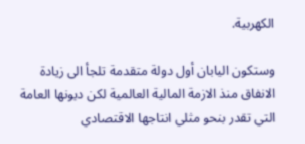الكهربية.

وستكون اليابان أول دولة متقدمة تلجأ الى زيادة الانفاق منذ الازمة المالية العالمية لكن ديونها العامة التي تقدر بنحو مثلي انتاجها الاقتصادي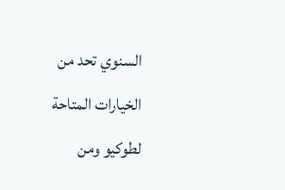السنوي تحد من الخيارات المتاحة لطوكيو ومن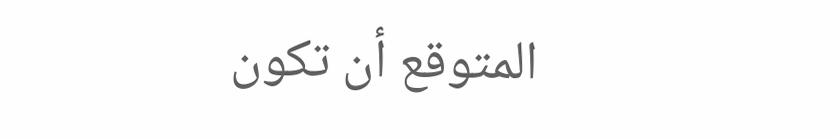المتوقع أن تكون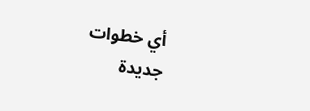أي خطوات جديدة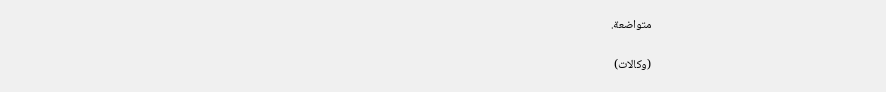متواضعة.

(وكالات)